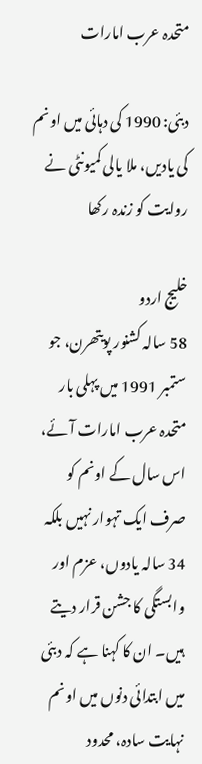متحدہ عرب امارات

دبئی: 1990 کی دہائی میں اونم کی یادیں، ملا یالی کمیونٹی نے روایت کو زندہ رکھا

خلیج اردو
58 سالہ کشنور پویتھرن، جو ستمبر 1991 میں پہلی بار متحدہ عرب امارات آئے، اس سال کے اونم کو صرف ایک تہوار نہیں بلکہ 34 سالہ یادوں، عزم اور وابستگی کا جشن قرار دیتے ہیں۔ ان کا کہنا ہے کہ دبئی میں ابتدائی دنوں میں اونم نہایت سادہ، محدود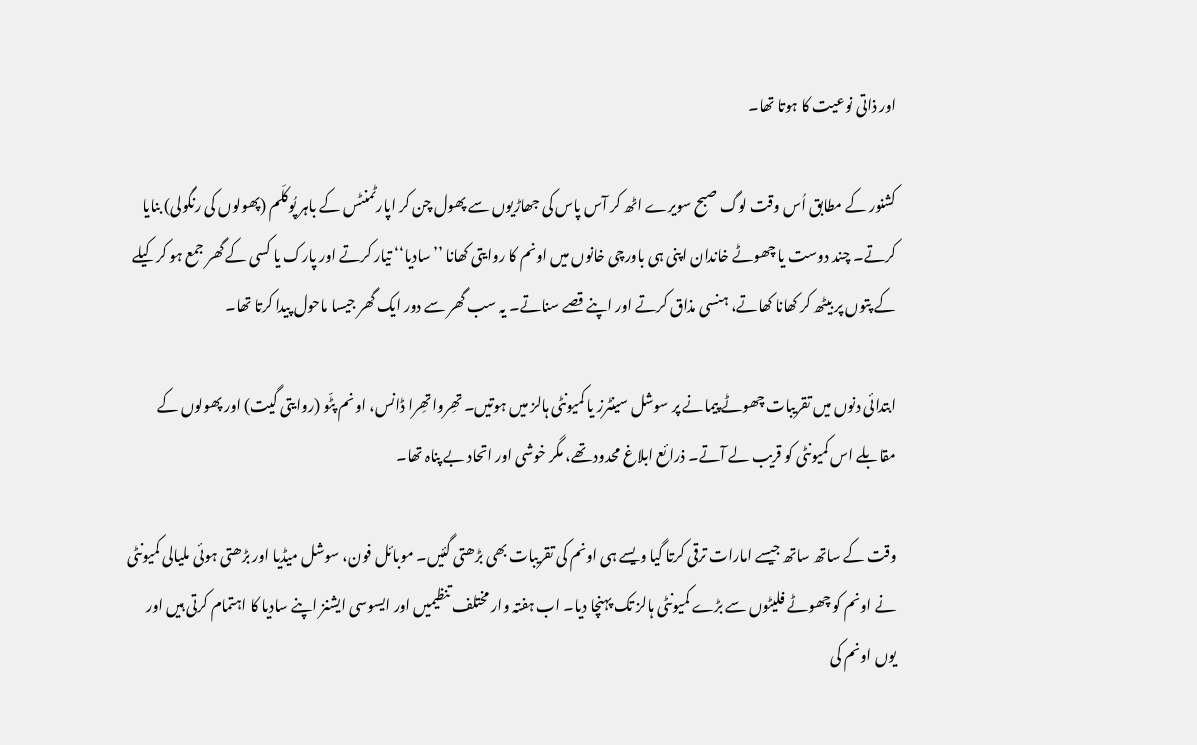اور ذاتی نوعیت کا ہوتا تھا۔

کشنور کے مطابق اُس وقت لوگ صبح سویرے اٹھ کر آس پاس کی جھاڑیوں سے پھول چن کر اپارٹمنٹس کے باہر پُوکلَم (پھولوں کی رنگولی) بنایا کرتے۔ چند دوست یا چھوٹے خاندان اپنی ہی باورچی خانوں میں اونم کا روایتی کھانا ’’سادیا‘‘ تیار کرتے اور پارک یا کسی کے گھر جمع ہو کر کیلے کے پتوں پر بیٹھ کر کھانا کھاتے، ہنسی مذاق کرتے اور اپنے قصے سناتے۔ یہ سب گھر سے دور ایک گھر جیسا ماحول پیدا کرتا تھا۔

ابتدائی دنوں میں تقریبات چھوٹے پیمانے پر سوشل سینٹرز یا کمیونٹی ہالز میں ہوتیں۔ تھِرواتھِرا ڈانس، اونم پٹّو (روایتی گیت) اور پھولوں کے مقابلے اس کمیونٹی کو قریب لے آتے۔ ذرائع ابلاغ محدود تھے، مگر خوشی اور اتحاد بے پناہ تھا۔

وقت کے ساتھ ساتھ جیسے امارات ترقی کرتا گیا ویسے ہی اونم کی تقریبات بھی بڑھتی گئیں۔ موبائل فون، سوشل میڈیا اور بڑھتی ہوئی ملیالی کمیونٹی نے اونم کو چھوٹے فلیٹوں سے بڑے کمیونٹی ہالز تک پہنچا دیا۔ اب ہفتہ وار مختلف تنظیمیں اور ایسوسی ایشنز اپنے سادیا کا اہتمام کرتی ہیں اور یوں اونم کی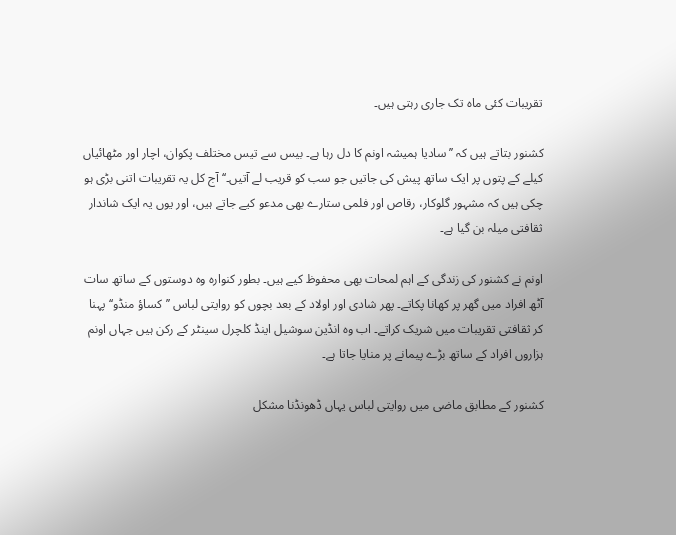تقریبات کئی ماہ تک جاری رہتی ہیں۔

کشنور بتاتے ہیں کہ ’’سادیا ہمیشہ اونم کا دل رہا ہے۔ بیس سے تیس مختلف پکوان، اچار اور مٹھائیاں کیلے کے پتوں پر ایک ساتھ پیش کی جاتیں جو سب کو قریب لے آتیں۔‘‘ آج کل یہ تقریبات اتنی بڑی ہو چکی ہیں کہ مشہور گلوکار، رقاص اور فلمی ستارے بھی مدعو کیے جاتے ہیں، اور یوں یہ ایک شاندار ثقافتی میلہ بن گیا ہے۔

اونم نے کشنور کی زندگی کے اہم لمحات بھی محفوظ کیے ہیں۔ بطور کنوارہ وہ دوستوں کے ساتھ سات آٹھ افراد میں گھر پر کھانا پکاتے۔ پھر شادی اور اولاد کے بعد بچوں کو روایتی لباس ’’کساؤ منڈو‘‘ پہنا کر ثقافتی تقریبات میں شریک کراتے۔ اب وہ انڈین سوشیل اینڈ کلچرل سینٹر کے رکن ہیں جہاں اونم ہزاروں افراد کے ساتھ بڑے پیمانے پر منایا جاتا ہے۔

کشنور کے مطابق ماضی میں روایتی لباس یہاں ڈھونڈنا مشکل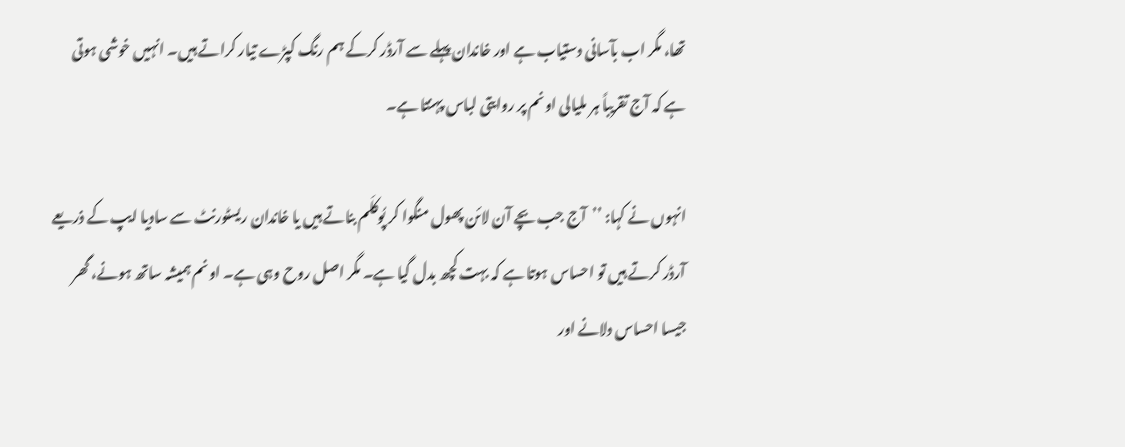تھا، مگر اب بآسانی دستیاب ہے اور خاندان پہلے سے آرڈر کرکے ہم رنگ کپڑے تیار کراتے ہیں۔ انہیں خوشی ہوتی ہے کہ آج تقریباً ہر ملیالی اونم پر روایتی لباس پہنتا ہے۔

انہوں نے کہا: ’’آج جب بچے آن لائن پھول منگوا کر پُوکلَم بناتے ہیں یا خاندان ریسٹورنٹ سے سادیا ایپ کے ذریعے آرڈر کرتے ہیں تو احساس ہوتا ہے کہ بہت کچھ بدل گیا ہے۔ مگر اصل روح وہی ہے۔ اونم ہمیشہ ساتھ ہونے، گھر جیسا احساس دلانے اور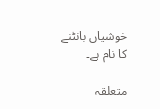خوشیاں بانٹنے کا نام ہے۔

متعلقہ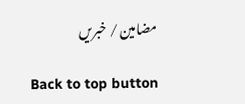مضامین / خبریں

Back to top button